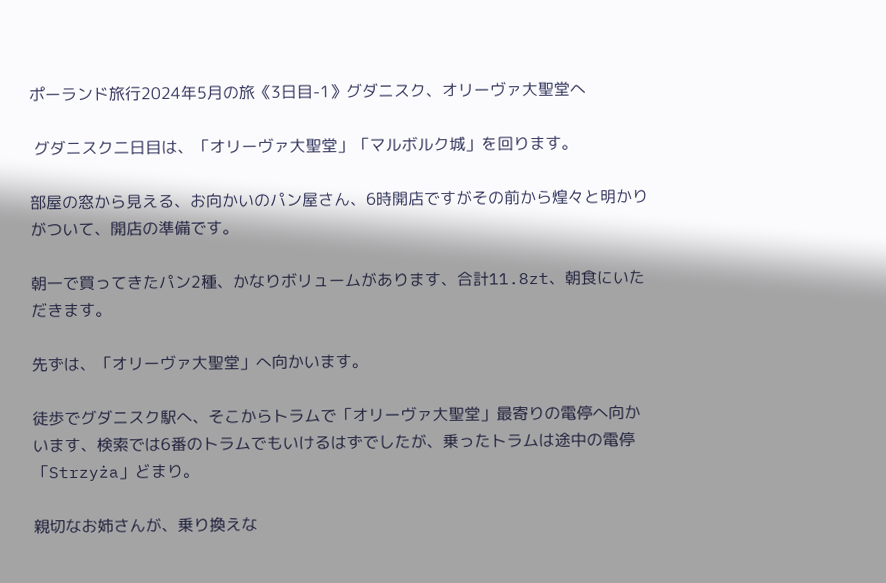ポーランド旅行2024年5月の旅《3日目-1》グダニスク、オリーヴァ大聖堂へ

 グダニスク二日目は、「オリーヴァ大聖堂」「マルボルク城」を回ります。

部屋の窓から見える、お向かいのパン屋さん、6時開店ですがその前から煌々と明かりがついて、開店の準備です。

朝一で買ってきたパン2種、かなりボリュームがあります、合計11.8zt、朝食にいただきます。

先ずは、「オリーヴァ大聖堂」へ向かいます。

徒歩でグダニスク駅へ、そこからトラムで「オリーヴァ大聖堂」最寄りの電停へ向かいます、検索では6番のトラムでもいけるはずでしたが、乗ったトラムは途中の電停「Strzyża」どまり。

親切なお姉さんが、乗り換えな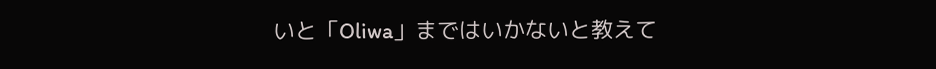いと「Oliwa」まではいかないと教えて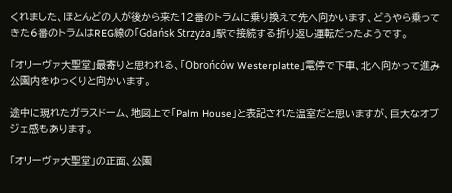くれました、ほとんどの人が後から来た12番のトラムに乗り換えて先へ向かいます、どうやら乗ってきた6番のトラムはREG線の「Gdańsk Strzyża」駅で接続する折り返し運転だったようです。

「オリーヴァ大聖堂」最寄りと思われる、「Obrońców Westerplatte」電停で下車、北へ向かって進み公園内をゆっくりと向かいます。

途中に現れたガラスドーム、地図上で「Palm House」と表記された温室だと思いますが、巨大なオブジェ感もあります。

「オリーヴァ大聖堂」の正面、公園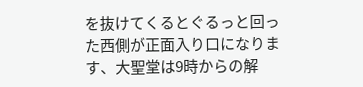を抜けてくるとぐるっと回った西側が正面入り口になります、大聖堂は9時からの解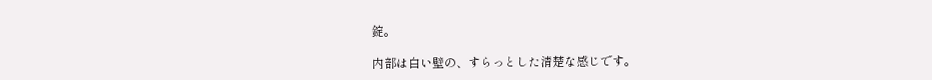錠。

内部は白い壁の、すらっとした清楚な感じです。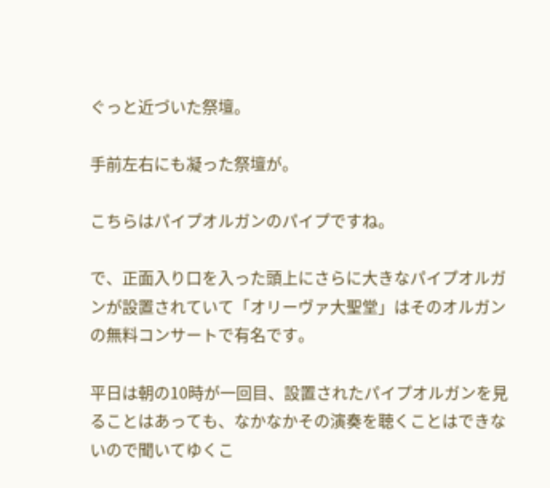ぐっと近づいた祭壇。

手前左右にも凝った祭壇が。

こちらはパイプオルガンのパイプですね。

で、正面入り口を入った頭上にさらに大きなパイプオルガンが設置されていて「オリーヴァ大聖堂」はそのオルガンの無料コンサートで有名です。

平日は朝の10時が一回目、設置されたパイプオルガンを見ることはあっても、なかなかその演奏を聴くことはできないので聞いてゆくこ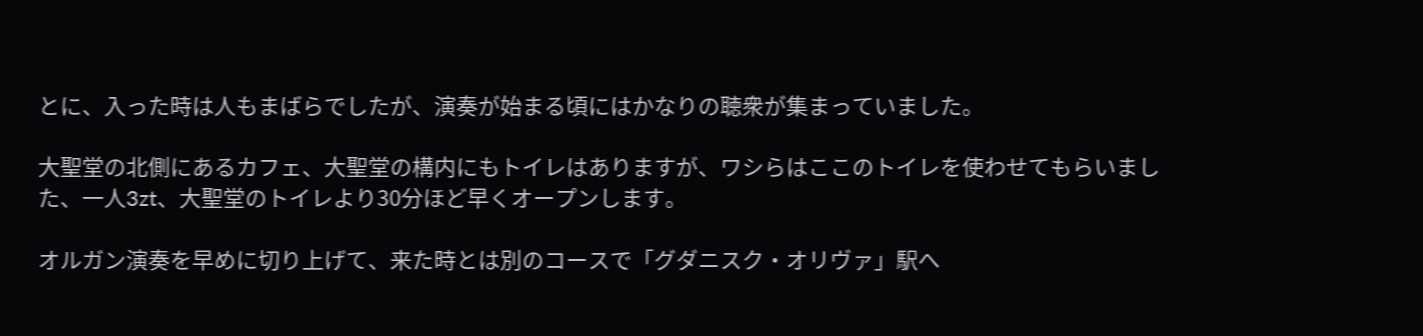とに、入った時は人もまばらでしたが、演奏が始まる頃にはかなりの聴衆が集まっていました。

大聖堂の北側にあるカフェ、大聖堂の構内にもトイレはありますが、ワシらはここのトイレを使わせてもらいました、一人3zt、大聖堂のトイレより30分ほど早くオープンします。

オルガン演奏を早めに切り上げて、来た時とは別のコースで「グダニスク・オリヴァ」駅へ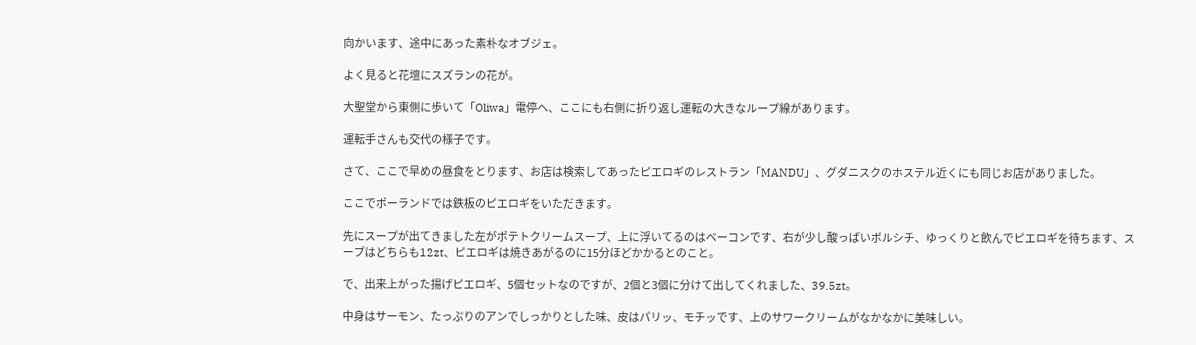向かいます、途中にあった素朴なオブジェ。

よく見ると花壇にスズランの花が。

大聖堂から東側に歩いて「Oliwa」電停へ、ここにも右側に折り返し運転の大きなループ線があります。

運転手さんも交代の様子です。

さて、ここで早めの昼食をとります、お店は検索してあったピエロギのレストラン「MANDU」、グダニスクのホステル近くにも同じお店がありました。

ここでポーランドでは鉄板のピエロギをいただきます。

先にスープが出てきました左がポテトクリームスープ、上に浮いてるのはベーコンです、右が少し酸っぱいボルシチ、ゆっくりと飲んでピエロギを待ちます、スープはどちらも12zt、ピエロギは焼きあがるのに15分ほどかかるとのこと。

で、出来上がった揚げピエロギ、5個セットなのですが、2個と3個に分けて出してくれました、39.5zt。

中身はサーモン、たっぷりのアンでしっかりとした味、皮はパリッ、モチッです、上のサワークリームがなかなかに美味しい。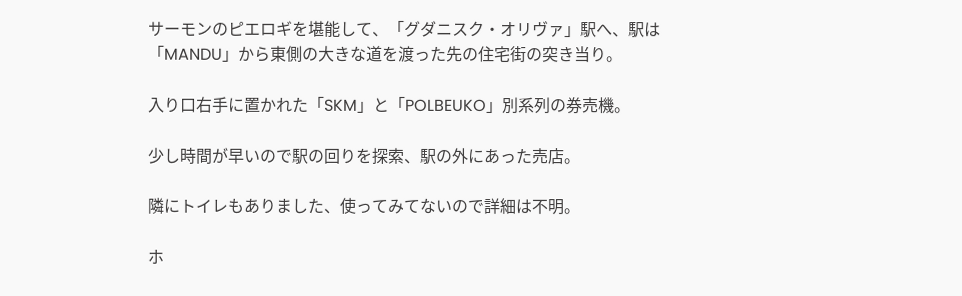サーモンのピエロギを堪能して、「グダニスク・オリヴァ」駅へ、駅は「MANDU」から東側の大きな道を渡った先の住宅街の突き当り。

入り口右手に置かれた「SKM」と「POLBEUKO」別系列の券売機。

少し時間が早いので駅の回りを探索、駅の外にあった売店。

隣にトイレもありました、使ってみてないので詳細は不明。

ホ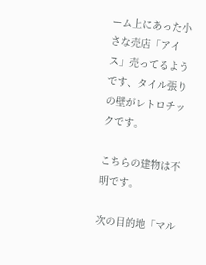ーム上にあった小さな売店「アイス」売ってるようです、タイル張りの壁がレトロチックです。

こちらの建物は不明です。

次の目的地「マル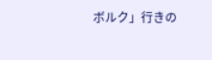ボルク」行きの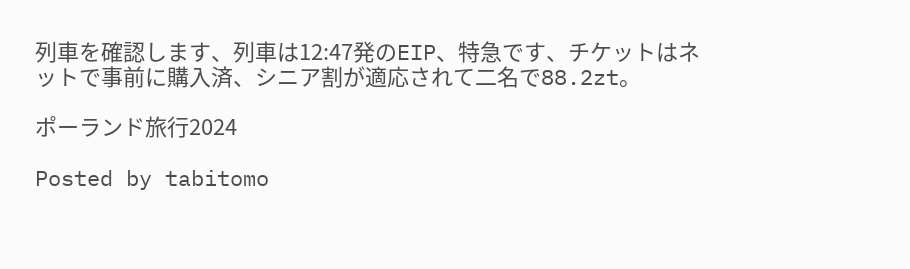列車を確認します、列車は12:47発のEIP、特急です、チケットはネットで事前に購入済、シニア割が適応されて二名で88.2zt。

ポーランド旅行2024

Posted by tabitomo